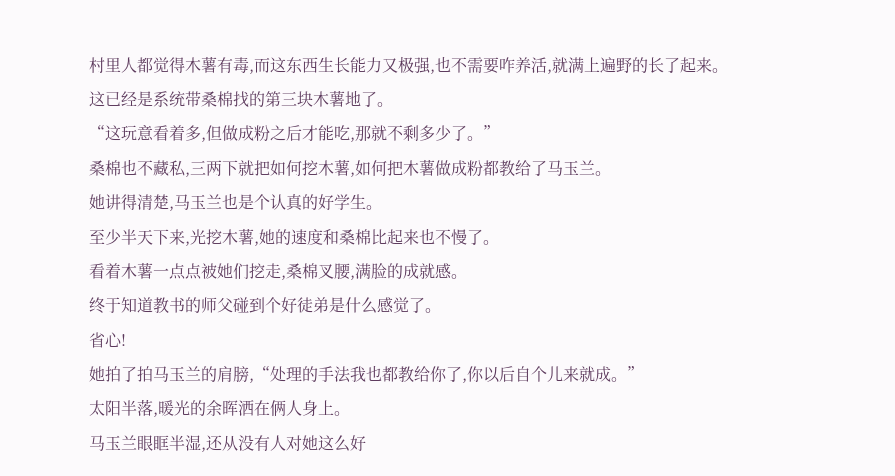村里人都觉得木薯有毒,而这东西生长能力又极强,也不需要咋养活,就满上遍野的长了起来。
这已经是系统带桑棉找的第三块木薯地了。
“这玩意看着多,但做成粉之后才能吃,那就不剩多少了。”
桑棉也不藏私,三两下就把如何挖木薯,如何把木薯做成粉都教给了马玉兰。
她讲得清楚,马玉兰也是个认真的好学生。
至少半天下来,光挖木薯,她的速度和桑棉比起来也不慢了。
看着木薯一点点被她们挖走,桑棉叉腰,满脸的成就感。
终于知道教书的师父碰到个好徒弟是什么感觉了。
省心!
她拍了拍马玉兰的肩膀,“处理的手法我也都教给你了,你以后自个儿来就成。”
太阳半落,暖光的余晖洒在俩人身上。
马玉兰眼眶半湿,还从没有人对她这么好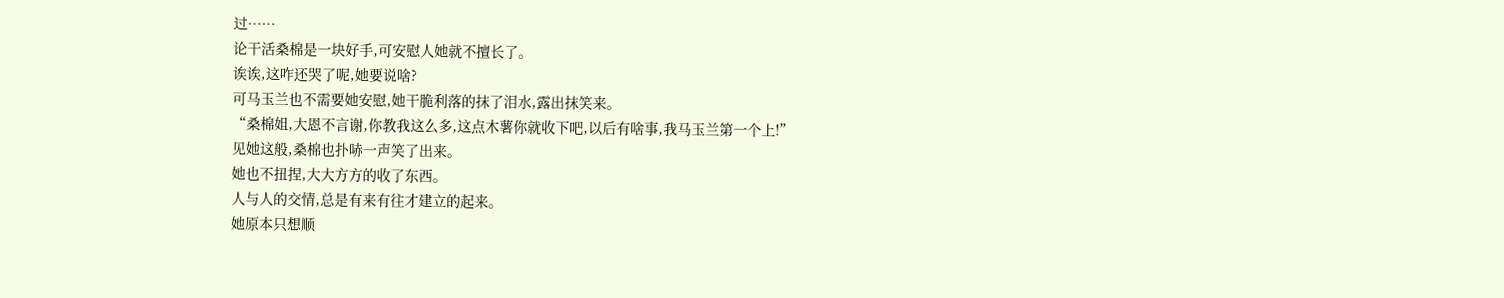过……
论干活桑棉是一块好手,可安慰人她就不擅长了。
诶诶,这咋还哭了呢,她要说啥?
可马玉兰也不需要她安慰,她干脆利落的抹了泪水,露出抹笑来。
“桑棉姐,大恩不言谢,你教我这么多,这点木薯你就收下吧,以后有啥事,我马玉兰第一个上!”
见她这般,桑棉也扑哧一声笑了出来。
她也不扭捏,大大方方的收了东西。
人与人的交情,总是有来有往才建立的起来。
她原本只想顺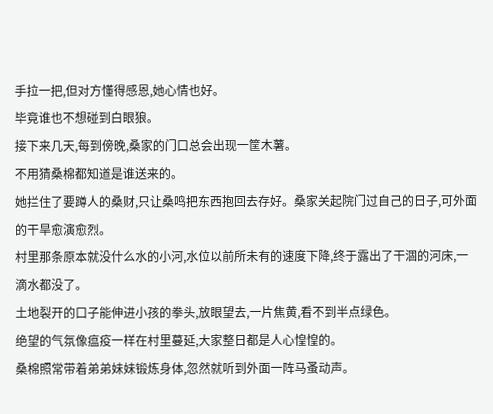手拉一把,但对方懂得感恩,她心情也好。
毕竟谁也不想碰到白眼狼。
接下来几天,每到傍晚,桑家的门口总会出现一筐木薯。
不用猜桑棉都知道是谁送来的。
她拦住了要蹲人的桑财,只让桑鸣把东西抱回去存好。桑家关起院门过自己的日子,可外面的干旱愈演愈烈。
村里那条原本就没什么水的小河,水位以前所未有的速度下降,终于露出了干涸的河床,一滴水都没了。
土地裂开的口子能伸进小孩的拳头,放眼望去,一片焦黄,看不到半点绿色。
绝望的气氛像瘟疫一样在村里蔓延,大家整日都是人心惶惶的。
桑棉照常带着弟弟妹妹锻炼身体,忽然就听到外面一阵马蚤动声。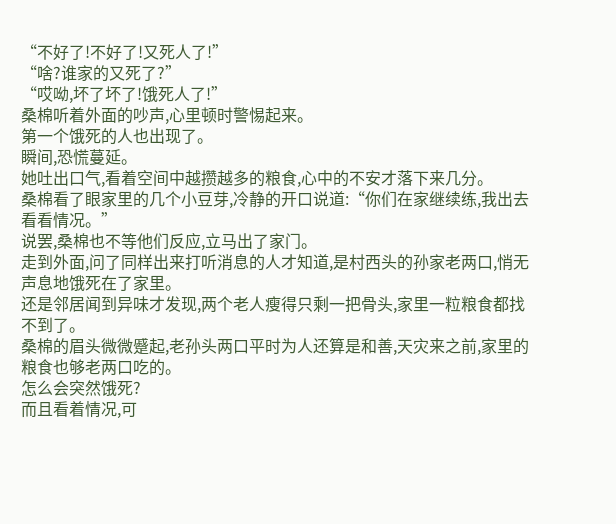“不好了!不好了!又死人了!”
“啥?谁家的又死了?”
“哎呦,坏了坏了!饿死人了!”
桑棉听着外面的吵声,心里顿时警惕起来。
第一个饿死的人也出现了。
瞬间,恐慌蔓延。
她吐出口气,看着空间中越攒越多的粮食,心中的不安才落下来几分。
桑棉看了眼家里的几个小豆芽,冷静的开口说道:“你们在家继续练,我出去看看情况。”
说罢,桑棉也不等他们反应,立马出了家门。
走到外面,问了同样出来打听消息的人才知道,是村西头的孙家老两口,悄无声息地饿死在了家里。
还是邻居闻到异味才发现,两个老人瘦得只剩一把骨头,家里一粒粮食都找不到了。
桑棉的眉头微微蹙起,老孙头两口平时为人还算是和善,天灾来之前,家里的粮食也够老两口吃的。
怎么会突然饿死?
而且看着情况,可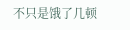不只是饿了几顿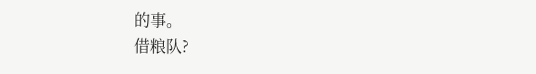的事。
借粮队?